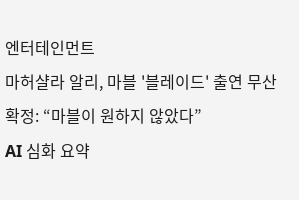엔터테인먼트
마허샬라 알리, 마블 '블레이드' 출연 무산 확정: “마블이 원하지 않았다”
AI 심화 요약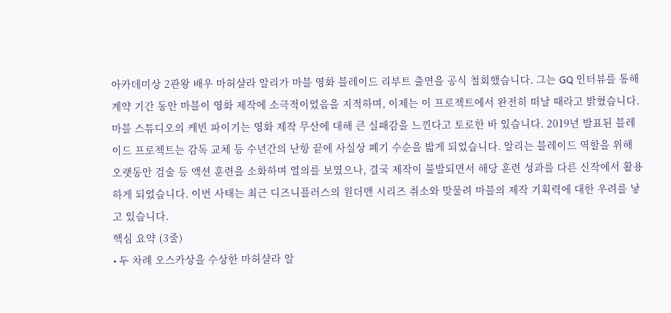아카데미상 2관왕 배우 마허샬라 알리가 마블 영화 블레이드 리부트 출연을 공식 철회했습니다. 그는 GQ 인터뷰를 통해 계약 기간 동안 마블이 영화 제작에 소극적이었음을 지적하며, 이제는 이 프로젝트에서 완전히 떠날 때라고 밝혔습니다. 마블 스튜디오의 케빈 파이기는 영화 제작 무산에 대해 큰 실패감을 느낀다고 토로한 바 있습니다. 2019년 발표된 블레이드 프로젝트는 감독 교체 등 수년간의 난항 끝에 사실상 폐기 수순을 밟게 되었습니다. 알리는 블레이드 역할을 위해 오랫동안 검술 등 액션 훈련을 소화하며 열의를 보였으나, 결국 제작이 불발되면서 해당 훈련 성과를 다른 신작에서 활용하게 되었습니다. 이번 사태는 최근 디즈니플러스의 원더맨 시리즈 취소와 맞물려 마블의 제작 기획력에 대한 우려를 낳고 있습니다.
핵심 요약 (3줄)
• 두 차례 오스카상을 수상한 마허샬라 알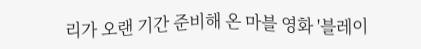리가 오랜 기간 준비해 온 마블 영화 '블레이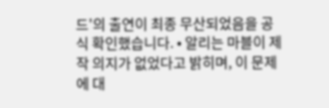드'의 출연이 최종 무산되었음을 공식 확인했습니다. • 알리는 마블이 제작 의지가 없었다고 밝히며, 이 문제에 대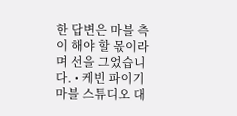한 답변은 마블 측이 해야 할 몫이라며 선을 그었습니다. • 케빈 파이기 마블 스튜디오 대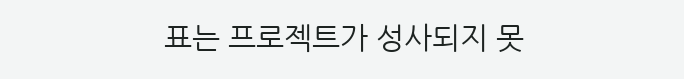표는 프로젝트가 성사되지 못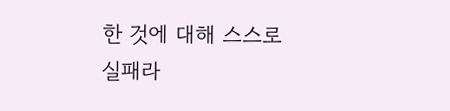한 것에 대해 스스로 실패라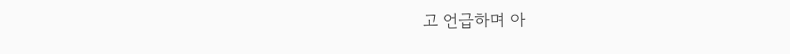고 언급하며 아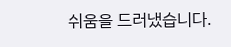쉬움을 드러냈습니다.